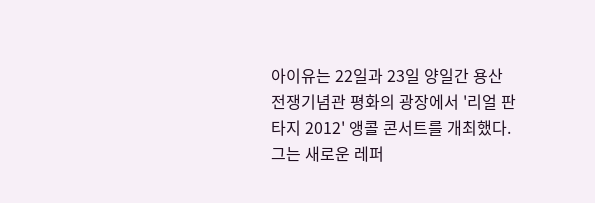아이유는 22일과 23일 양일간 용산 전쟁기념관 평화의 광장에서 '리얼 판타지 2012' 앵콜 콘서트를 개최했다. 그는 새로운 레퍼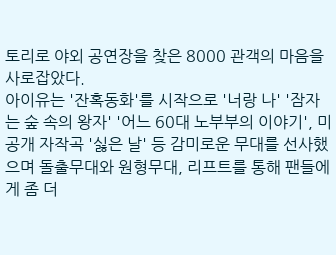토리로 야외 공연장을 찾은 8000 관객의 마음을 사로잡았다.
아이유는 '잔혹동화'를 시작으로 '너랑 나' '잠자는 숲 속의 왕자' '어느 60대 노부부의 이야기', 미공개 자작곡 '싫은 날' 등 감미로운 무대를 선사했으며 돌출무대와 원형무대, 리프트를 통해 팬들에게 좀 더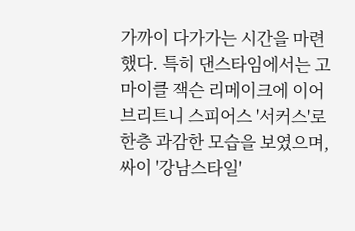가까이 다가가는 시간을 마련했다. 특히 댄스타임에서는 고 마이클 잭슨 리메이크에 이어 브리트니 스피어스 '서커스'로 한층 과감한 모습을 보였으며, 싸이 '강남스타일'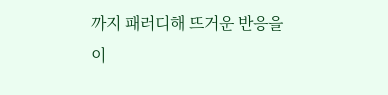까지 패러디해 뜨거운 반응을 이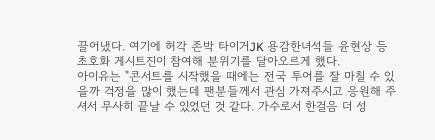끌어냈다. 여기에 허각 존박 타이거JK 용감한녀석들 윤현상 등 초호화 게시트진이 참여해 분위기를 달아오르게 했다.
아이유는 "콘서트를 시작했을 때에는 전국 투어를 잘 마칠 수 있을까 걱정을 많이 했는데 팬분들께서 관심 가져주시고 응원해 주셔서 무사히 끝날 수 있었던 것 같다. 가수로서 한걸음 더 성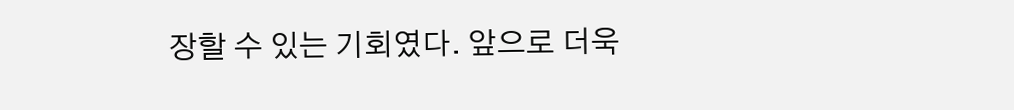장할 수 있는 기회였다. 앞으로 더욱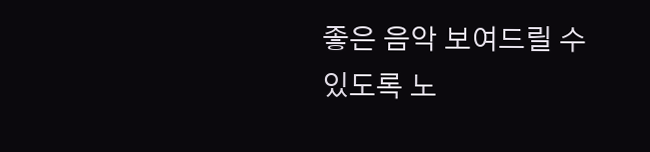좋은 음악 보여드릴 수 있도록 노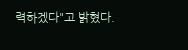력하겠다"고 밝혔다.